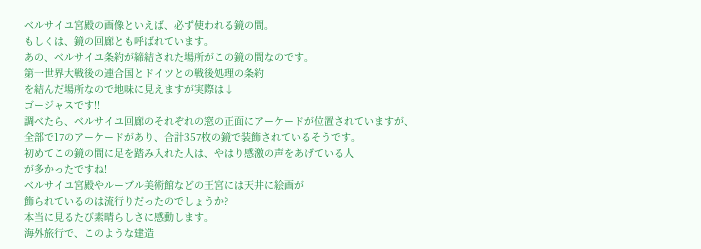ベルサイユ宮殿の画像といえば、必ず使われる鏡の間。
もしくは、鏡の回廊とも呼ばれています。
あの、ベルサイユ条約が締結された場所がこの鏡の間なのです。
第一世界大戦後の連合国とドイツとの戦後処理の条約
を結んだ場所なので地味に見えますが実際は↓
ゴージャスです!!
調べたら、ベルサイユ回廊のそれぞれの窓の正面にアーケードが位置されていますが、
全部で17のアーケードがあり、合計357枚の鏡で装飾されているそうです。
初めてこの鏡の間に足を踏み入れた人は、やはり感激の声をあげている人
が多かったですね!
ベルサイユ宮殿やルーブル美術館などの王宮には天井に絵画が
飾られているのは流行りだったのでしょうか?
本当に見るたび素晴らしさに感動します。
海外旅行で、このような建造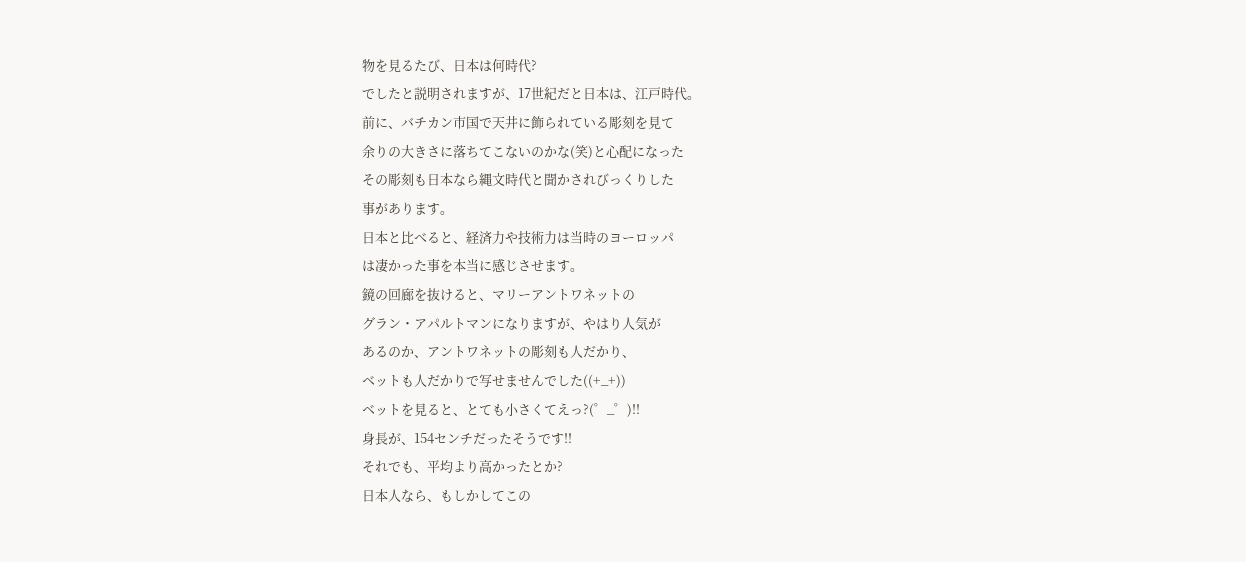物を見るたび、日本は何時代?
でしたと説明されますが、17世紀だと日本は、江戸時代。
前に、バチカン市国で天井に飾られている彫刻を見て
余りの大きさに落ちてこないのかな(笑)と心配になった
その彫刻も日本なら縄文時代と聞かされびっくりした
事があります。
日本と比べると、経済力や技術力は当時のヨーロッパ
は凄かった事を本当に感じさせます。
鏡の回廊を抜けると、マリーアントワネットの
グラン・アパルトマンになりますが、やはり人気が
あるのか、アントワネットの彫刻も人だかり、
ベットも人だかりで写せませんでした((+_+))
ベットを見ると、とても小さくてえっ?(゜_゜)!!
身長が、154センチだったそうです!!
それでも、平均より高かったとか?
日本人なら、もしかしてこの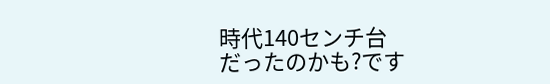時代140センチ台
だったのかも?です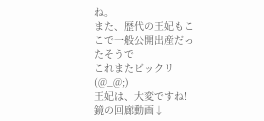ね。
また、歴代の王妃もここで一般公開出産だったそうで
これまたビックリ(@_@;)
王妃は、大変ですね!
鏡の回廊動画↓